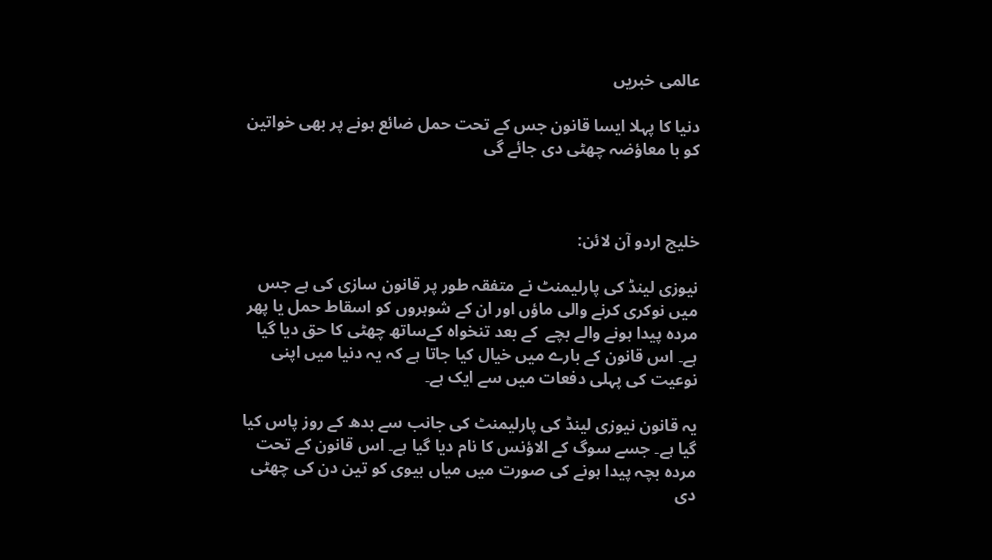عالمی خبریں

دنیا کا پہلا ایسا قانون جس کے تحت حمل ضائع ہونے پر بھی خواتین کو با معاؤضہ چھٹی دی جائے گی



خلیج اردو آن لائن:

نیوزی لینڈ کی پارلیمنٹ نے متفقہ طور پر قانون سازی کی ہے جس میں نوکری کرنے والی ماؤں اور ان کے شوہروں کو اسقاط حمل یا پھر مردہ پیدا ہونے والے بچے  کے بعد تنخواہ کےساتھ چھٹی کا حق دیا گیا ہے۔ اس قانون کے بارے میں خیال کیا جاتا ہے کہ یہ دنیا میں اپنی نوعیت کی پہلی دفعات میں سے ایک ہے۔

یہ قانون نیوزی لینڈ کی پارلیمنٹ کی جانب سے بدھ کے روز پاس کیا گیا ہے۔ جسے سوگ کے الاؤنس کا نام دیا گیا ہے۔ اس قانون کے تحت مردہ بچہ پیدا ہونے کی صورت میں میاں بیوی کو تین دن کی چھٹی دی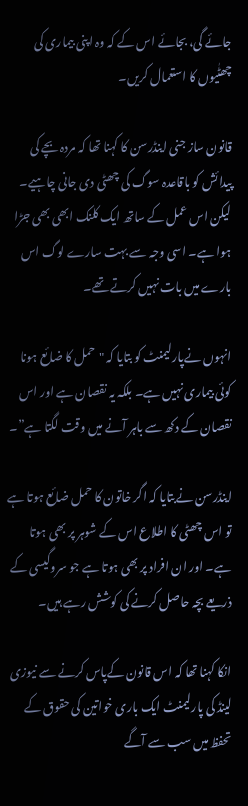جائے گی، بجائے اس کے کہ وہ اپنی بیماری کی چھٹٰیوں کا استعمال کریں۔

قانون ساز جنی اینڈرسن کا کہنا تھا کہ مردہ بچے کی پیدائش کو باقاعدہ سوگ کی چھٹی دی جانی چاہیے۔ لیکن اس عمل کے ساتھ ایک کلنک ابھی بھی جڑا ہوا ہے۔ اسی وجہ سے بہت سارے لوگ اس بارے میں بات نہیں کرتے تھے۔

انہوں نےپارلیمنٹ کو بتایا کہ "حمل کا ضائع ہونا کوئی بیماری نہیں ہے۔ بلکہ یہ نقصان ہے اور اس نقصان کے دکھ سے باہر آنے میں وقت لگتا ہے”۔

اینڈرسن نےبتایا کہ اگر خاتون کا حمل ضائع ہوتا ہے تو اس چھٹی کا اطلاع اس کے شوہر پر بھی ہوتا ہے۔ اور ان افراد پر بھی ہوتا ہے جو سروگیسی کے ذریعے بچہ حاصل کرنے کی کوشش رہے ہیں۔

انکا کہنا تھا کہ اس قانون کےپاس کرنے سے نیوزی لینڈ کی پارلیمنٹ ایک باری خواتین کی حقوق کے تحفظ میں سب سے آگے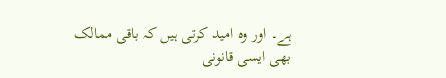ہے۔ اور وہ امید کرتی ہیں کہ باقی ممالک بھی ایسی قانونی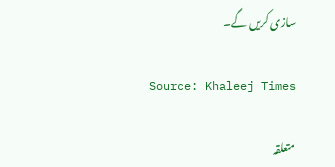سازی کریں گے۔

Source: Khaleej Times

متعلقہ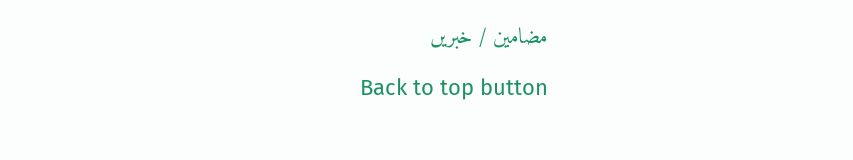مضامین / خبریں

Back to top button